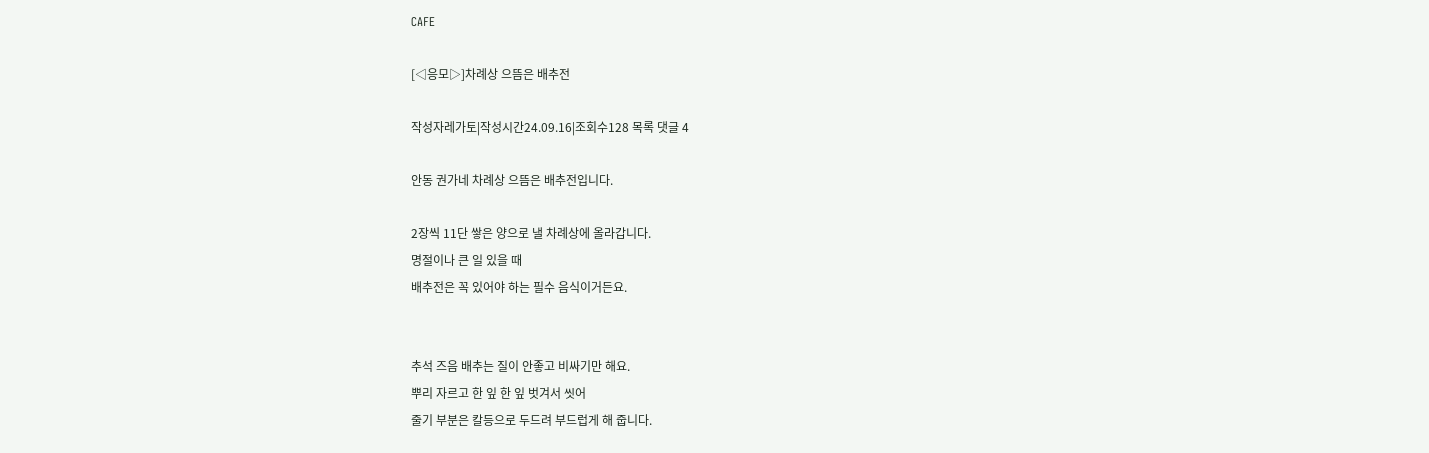CAFE

[◁응모▷]차례상 으뜸은 배추전

작성자레가토|작성시간24.09.16|조회수128 목록 댓글 4

안동 권가네 차례상 으뜸은 배추전입니다.

2장씩 11단 쌓은 양으로 낼 차례상에 올라갑니다.
명절이나 큰 일 있을 때
배추전은 꼭 있어야 하는 필수 음식이거든요.


추석 즈음 배추는 질이 안좋고 비싸기만 해요.
뿌리 자르고 한 잎 한 잎 벗겨서 씻어
줄기 부분은 칼등으로 두드려 부드럽게 해 줍니다.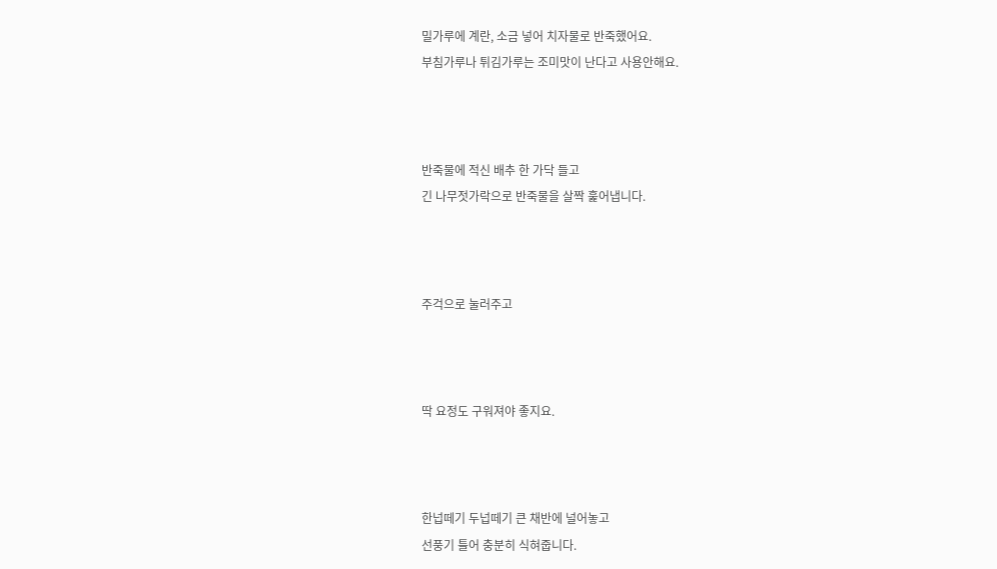밀가루에 계란, 소금 넣어 치자물로 반죽했어요.
부침가루나 튀김가루는 조미맛이 난다고 사용안해요.



반죽물에 적신 배추 한 가닥 들고
긴 나무젓가락으로 반죽물을 살짝 훑어냅니다.



주걱으로 눌러주고



딱 요정도 구워져야 좋지요.



한넙떼기 두넙떼기 큰 채반에 널어놓고
선풍기 틀어 충분히 식혀줍니다.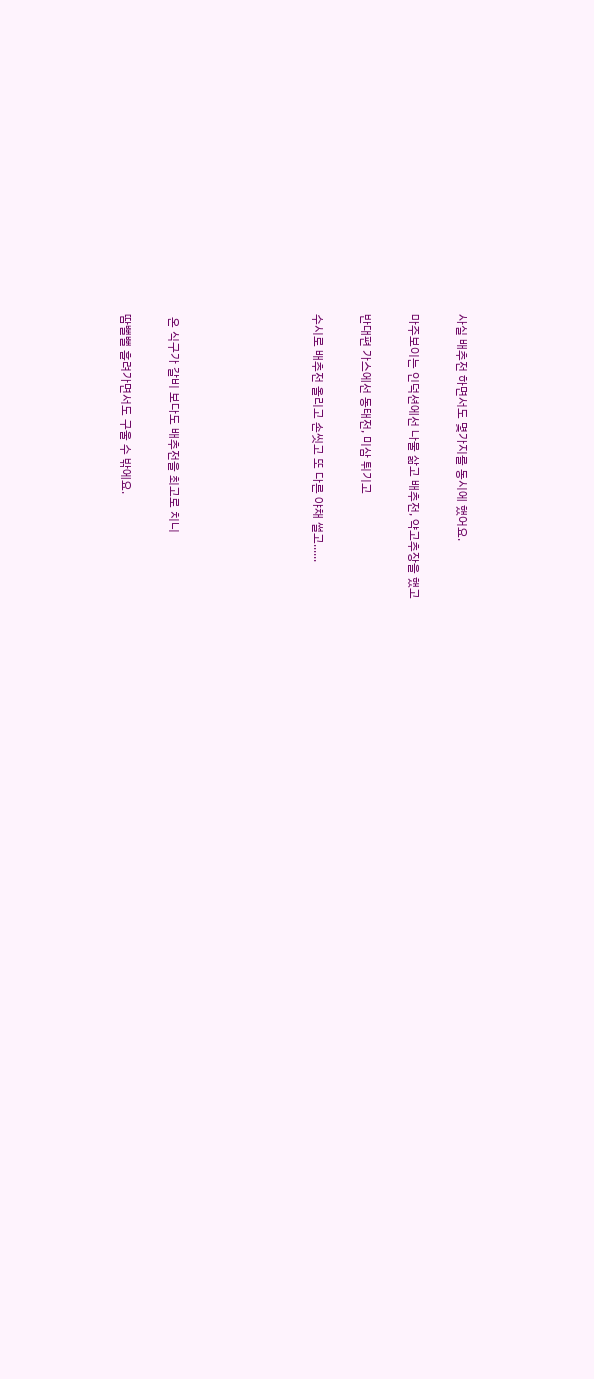사실 배추전 하면서도 몇가지를 동시에 했어요.

마주보이는 인덕션에선 나물 삶고 배추전, 약고추장을 했고

반대편 가스에선 동태전, 미삼 튀기고

수시로 배추전 올리고 손씻고 또 다른 야채 썰고......





 온 식구가 갈비 보다도 배추전을 최고로 치니

땀뻘뻘 흘려가면서도 구울 수 밖에요.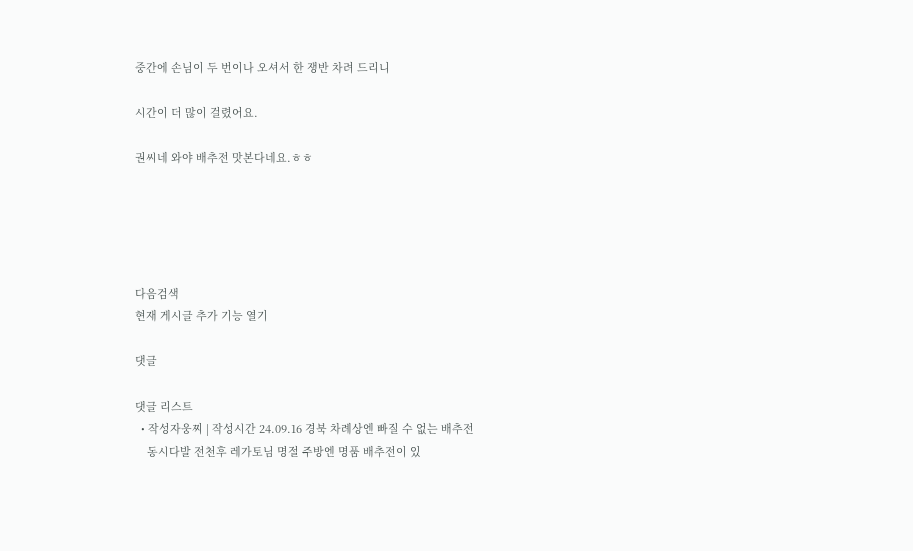중간에 손님이 두 번이나 오셔서 한 쟁반 차려 드리니

시간이 더 많이 걸렸어요.

권씨네 와야 배추전 맛본다네요.ㅎㅎ





다음검색
현재 게시글 추가 기능 열기

댓글

댓글 리스트
  • 작성자웅찌 | 작성시간 24.09.16 경북 차례상엔 빠질 수 없는 배추전
    동시다발 전천후 레가토님 명절 주방엔 명품 배추전이 있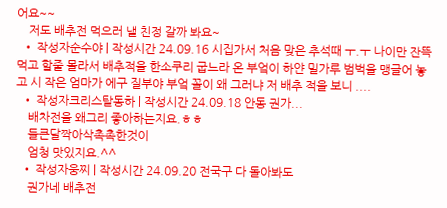어요~~
    저도 배추전 먹으러 낼 친정 갈까 봐요~
  • 작성자순수야 | 작성시간 24.09.16 시집가서 처음 맞은 추석때 ㅜ.ㅜ 나이만 잔뜩 먹고 할줄 몰라서 배추적을 한소쿠리 굽느라 온 부엌이 하얀 밀가루 범벅을 맹글어 놓고 시 작은 엄마가 에구 질부야 부엌 꼴이 왜 그러냐 저 배추 적을 보니 ....
  • 작성자크리스탈동하 | 작성시간 24.09.18 안동 권가...
    배차전을 왜그리 좋아하는지요.ㅎㅎ
    들큰달짝아삭촉촉한것이
    엄청 맛있지요.^^
  • 작성자웅찌 | 작성시간 24.09.20 전국구 다 돌아봐도
    권가네 배추전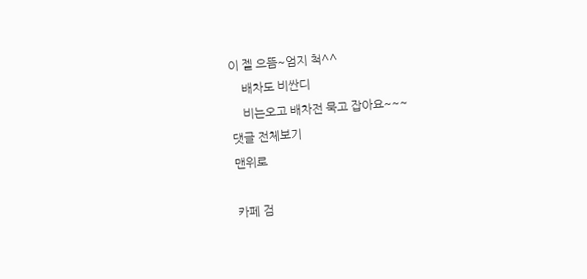이 젤 으뜸~엄지 척^^
    배차도 비싼디
    비는오고 배차전 묵고 잡아요~~~
댓글 전체보기
맨위로

카페 검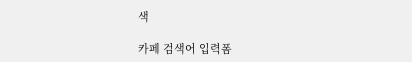색

카페 검색어 입력폼